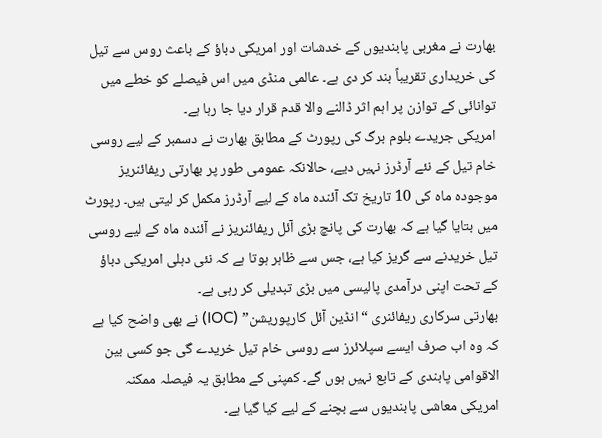بھارت نے مغربی پابندیوں کے خدشات اور امریکی دباؤ کے باعث روس سے تیل کی خریداری تقریباً بند کر دی ہے۔ عالمی منڈی میں اس فیصلے کو خطے میں توانائی کے توازن پر اہم اثر ڈالنے والا قدم قرار دیا جا رہا ہے۔
امریکی جریدے بلوم برگ کی رپورٹ کے مطابق بھارت نے دسمبر کے لیے روسی خام تیل کے نئے آرڈرز نہیں دیے، حالانکہ عمومی طور پر بھارتی ریفائنریز موجودہ ماہ کی 10 تاریخ تک آئندہ ماہ کے لیے آرڈرز مکمل کر لیتی ہیں۔ رپورٹ میں بتایا گیا ہے کہ بھارت کی پانچ بڑی آئل ریفائنریز نے آئندہ ماہ کے لیے روسی تیل خریدنے سے گریز کیا ہے، جس سے ظاہر ہوتا ہے کہ نئی دہلی امریکی دباؤ کے تحت اپنی درآمدی پالیسی میں بڑی تبدیلی کر رہی ہے۔
بھارتی سرکاری ریفائنری “انڈین آئل کارپوریشن” (IOC) نے بھی واضح کیا ہے کہ وہ اب صرف ایسے سپلائرز سے روسی خام تیل خریدے گی جو کسی بین الاقوامی پابندی کے تابع نہیں ہوں گے۔ کمپنی کے مطابق یہ فیصلہ ممکنہ امریکی معاشی پابندیوں سے بچنے کے لیے کیا گیا ہے۔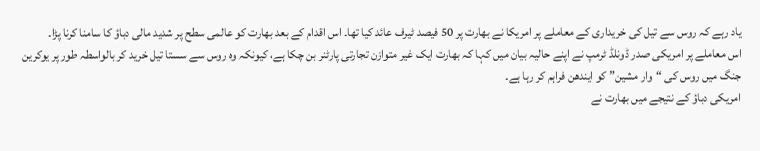یاد رہے کہ روس سے تیل کی خریداری کے معاملے پر امریکا نے بھارت پر 50 فیصد ٹیرف عائد کیا تھا۔ اس اقدام کے بعد بھارت کو عالمی سطح پر شدید مالی دباؤ کا سامنا کرنا پڑا۔
اس معاملے پر امریکی صدر ڈونلڈ ٹرمپ نے اپنے حالیہ بیان میں کہا کہ بھارت ایک غیر متوازن تجارتی پارٹنر بن چکا ہے، کیونکہ وہ روس سے سستا تیل خرید کر بالواسطہ طور پر یوکرین جنگ میں روس کی “وار مشین” کو ایندھن فراہم کر رہا ہے۔
امریکی دباؤ کے نتیجے میں بھارت نے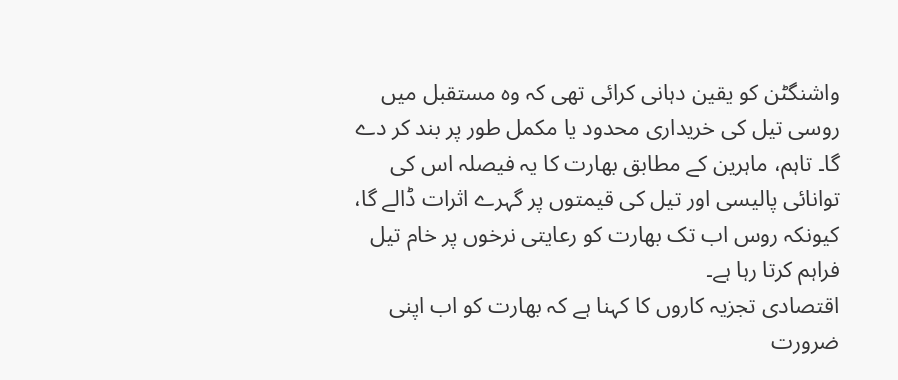واشنگٹن کو یقین دہانی کرائی تھی کہ وہ مستقبل میں روسی تیل کی خریداری محدود یا مکمل طور پر بند کر دے گا۔ تاہم، ماہرین کے مطابق بھارت کا یہ فیصلہ اس کی توانائی پالیسی اور تیل کی قیمتوں پر گہرے اثرات ڈالے گا، کیونکہ روس اب تک بھارت کو رعایتی نرخوں پر خام تیل فراہم کرتا رہا ہے۔
اقتصادی تجزیہ کاروں کا کہنا ہے کہ بھارت کو اب اپنی ضرورت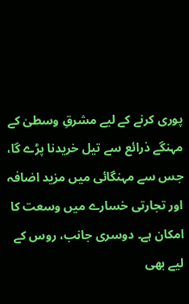پوری کرنے کے لیے مشرقِ وسطیٰ کے مہنگے ذرائع سے تیل خریدنا پڑے گا، جس سے مہنگائی میں مزید اضافہ اور تجارتی خسارے میں وسعت کا امکان ہے۔ دوسری جانب، روس کے لیے بھی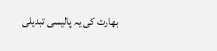بھارت کی یہ پالیسی تبدیلی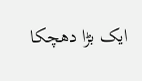ایک بڑا دھچکا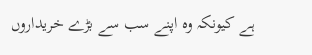ہے کیونکہ وہ اپنے سب سے بڑے خریداروں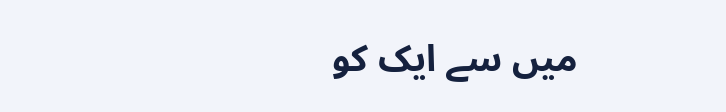میں سے ایک کو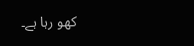کھو رہا ہے۔